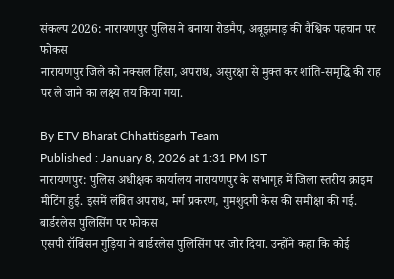संकल्प 2026: नारायणपुर पुलिस ने बनाया रोडमैप, अबूझमाड़ की वैश्विक पहचान पर फोकस
नारायणपुर जिले को नक्सल हिंसा, अपराध, असुरक्षा से मुक्त कर शांति-समृद्धि की राह पर ले जाने का लक्ष्य तय किया गया.

By ETV Bharat Chhattisgarh Team
Published : January 8, 2026 at 1:31 PM IST
नारायणपुर: पुलिस अधीक्षक कार्यालय नारायणपुर के सभागृह में जिला स्तरीय क्राइम मीटिंग हुई. इसमें लंबित अपराध, मर्ग प्रकरण, गुमशुदगी केस की समीक्षा की गई.
बार्डरलेस पुलिसिंग पर फोकस
एसपी रॉबिंसन गुड़िया ने बार्डरलेस पुलिसिंग पर जोर दिया. उन्होंने कहा कि कोई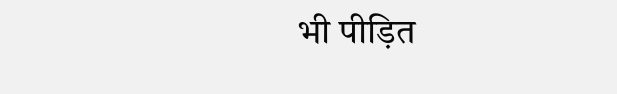भी पीड़ित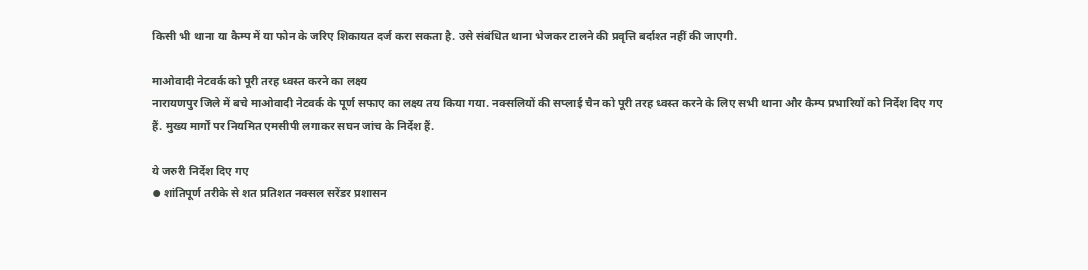किसी भी थाना या कैम्प में या फोन के जरिए शिकायत दर्ज करा सकता है. उसे संबंधित थाना भेजकर टालने की प्रवृत्ति बर्दाश्त नहीं की जाएगी.

माओवादी नेटवर्क को पूरी तरह ध्वस्त करने का लक्ष्य
नारायणपुर जिले में बचे माओवादी नेटवर्क के पूर्ण सफाए का लक्ष्य तय किया गया. नक्सलियों की सप्लाई चैन को पूरी तरह ध्वस्त करने के लिए सभी थाना और कैम्प प्रभारियों को निर्देश दिए गए हैं. मुख्य मार्गों पर नियमित एमसीपी लगाकर सघन जांच के निर्देश हैं.

ये जरुरी निर्देश दिए गए
⦁ शांतिपूर्ण तरीके से शत प्रतिशत नक्सल सरेंडर प्रशासन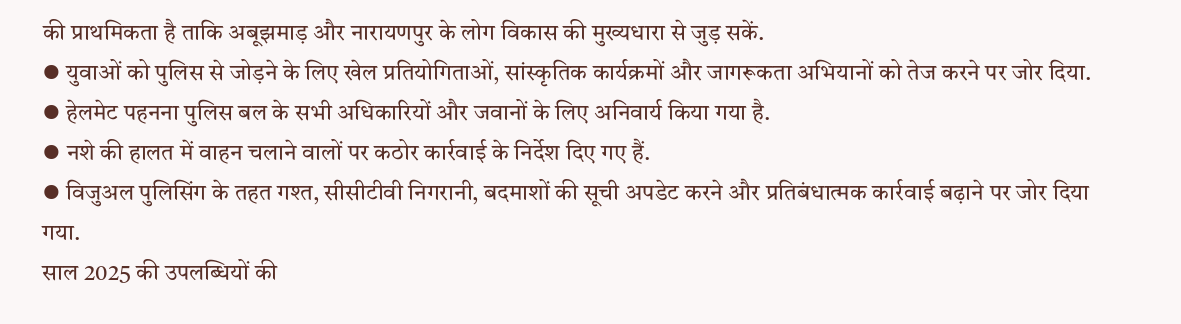की प्राथमिकता है ताकि अबूझमाड़ और नारायणपुर के लोग विकास की मुख्यधारा से जुड़ सकें.
⦁ युवाओं को पुलिस से जोड़ने के लिए खेल प्रतियोगिताओं, सांस्कृतिक कार्यक्रमों और जागरूकता अभियानों को तेज करने पर जोर दिया.
⦁ हेलमेट पहनना पुलिस बल के सभी अधिकारियों और जवानों के लिए अनिवार्य किया गया है.
⦁ नशे की हालत में वाहन चलाने वालों पर कठोर कार्रवाई के निर्देश दिए गए हैं.
⦁ विजुअल पुलिसिंग के तहत गश्त, सीसीटीवी निगरानी, बदमाशों की सूची अपडेट करने और प्रतिबंधात्मक कार्रवाई बढ़ाने पर जोर दिया गया.
साल 2025 की उपलब्धियों की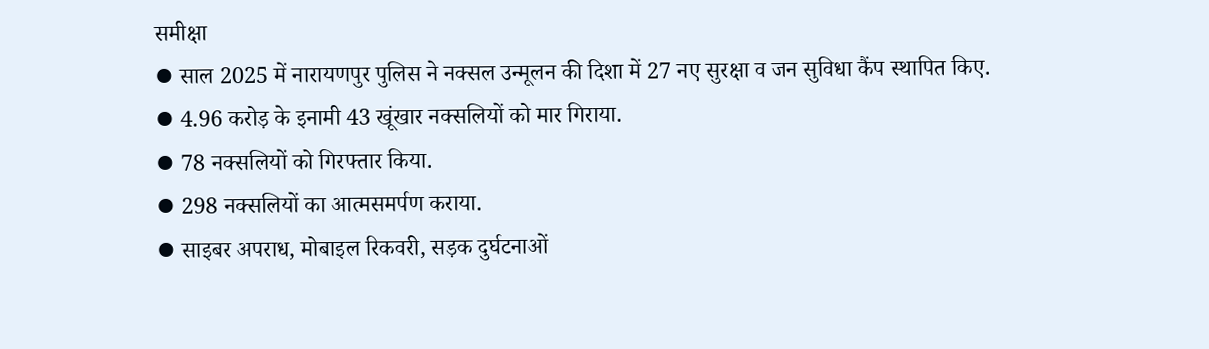समीक्षा
⦁ साल 2025 में नारायणपुर पुलिस ने नक्सल उन्मूलन की दिशा में 27 नए सुरक्षा व जन सुविधा कैंप स्थापित किए.
⦁ 4.96 करोड़ के इनामी 43 खूंखार नक्सलियों को मार गिराया.
⦁ 78 नक्सलियों को गिरफ्तार किया.
⦁ 298 नक्सलियों का आत्मसमर्पण कराया.
⦁ साइबर अपराध, मोबाइल रिकवरी, सड़क दुर्घटनाओं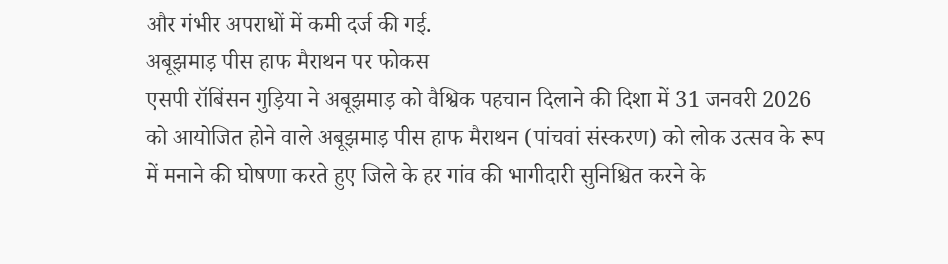और गंभीर अपराधों में कमी दर्ज की गई.
अबूझमाड़ पीस हाफ मैराथन पर फोकस
एसपी रॉबिंसन गुड़िया ने अबूझमाड़ को वैश्विक पहचान दिलाने की दिशा में 31 जनवरी 2026 को आयोजित होने वाले अबूझमाड़ पीस हाफ मैराथन (पांचवां संस्करण) को लोक उत्सव के रूप में मनाने की घोषणा करते हुए जिले के हर गांव की भागीदारी सुनिश्चित करने के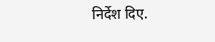निर्देश दिए.